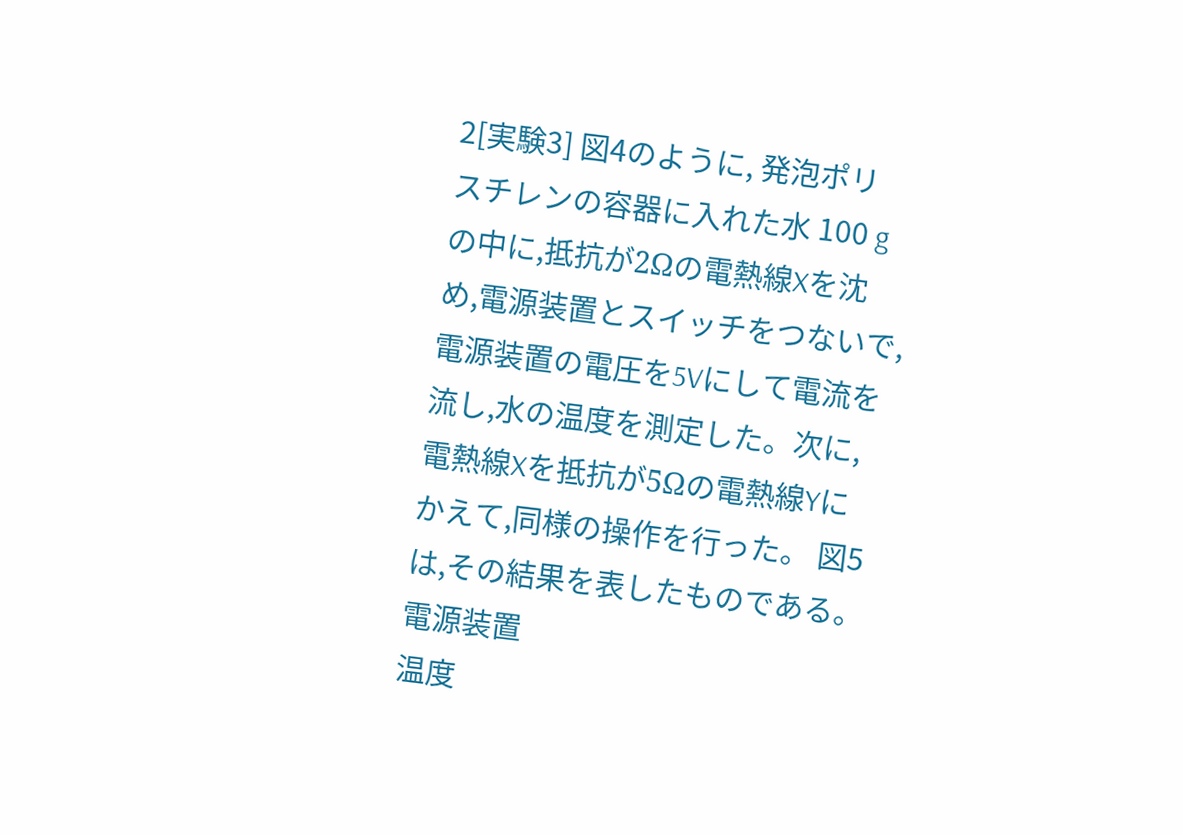2[実験3] 図4のように, 発泡ポリ
スチレンの容器に入れた水 100 g
の中に,抵抗が2Ωの電熱線Xを沈
め,電源装置とスイッチをつないで,
電源装置の電圧を5Vにして電流を
流し,水の温度を測定した。次に,
電熱線Xを抵抗が5Ωの電熱線Yに
かえて,同様の操作を行った。 図5
は,その結果を表したものである。
電源装置
温度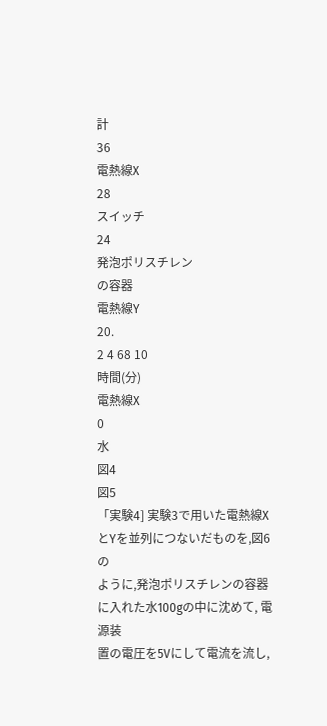計
36
電熱線X
28
スイッチ
24
発泡ポリスチレン
の容器
電熱線Y
20.
2 4 68 10
時間(分)
電熱線X
0
水
図4
図5
「実験4] 実験3で用いた電熱線XとYを並列につないだものを,図6の
ように,発泡ポリスチレンの容器に入れた水100gの中に沈めて, 電源装
置の電圧を5Vにして電流を流し,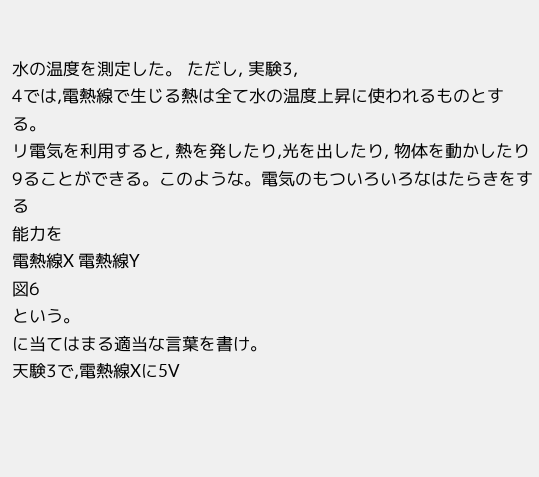水の温度を測定した。 ただし, 実験3,
4では,電熱線で生じる熱は全て水の温度上昇に使われるものとする。
リ電気を利用すると, 熱を発したり,光を出したり, 物体を動かしたり
9ることができる。このような。電気のもついろいろなはたらきをする
能力を
電熱線X 電熱線Y
図6
という。
に当てはまる適当な言葉を書け。
天験3で,電熱線Xに5V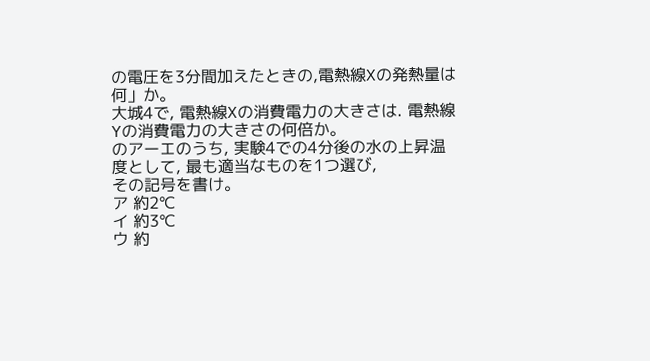の電圧を3分間加えたときの,電熱線Xの発熱量は何」か。
大城4で, 電熱線Xの消費電力の大きさは. 電熱線Yの消費電力の大きさの何倍か。
のアーエのうち, 実験4での4分後の水の上昇温度として, 最も適当なものを1つ選び,
その記号を書け。
ア 約2℃
イ 約3℃
ウ 約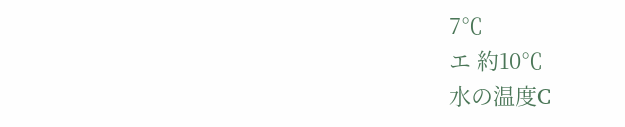7℃
エ 約10℃
水の温度C